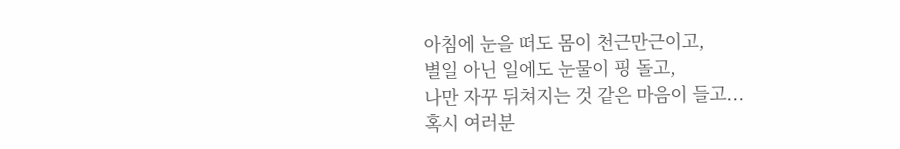아침에 눈을 떠도 몸이 천근만근이고,
별일 아닌 일에도 눈물이 핑 돌고,
나만 자꾸 뒤쳐지는 것 같은 마음이 들고...
혹시 여러분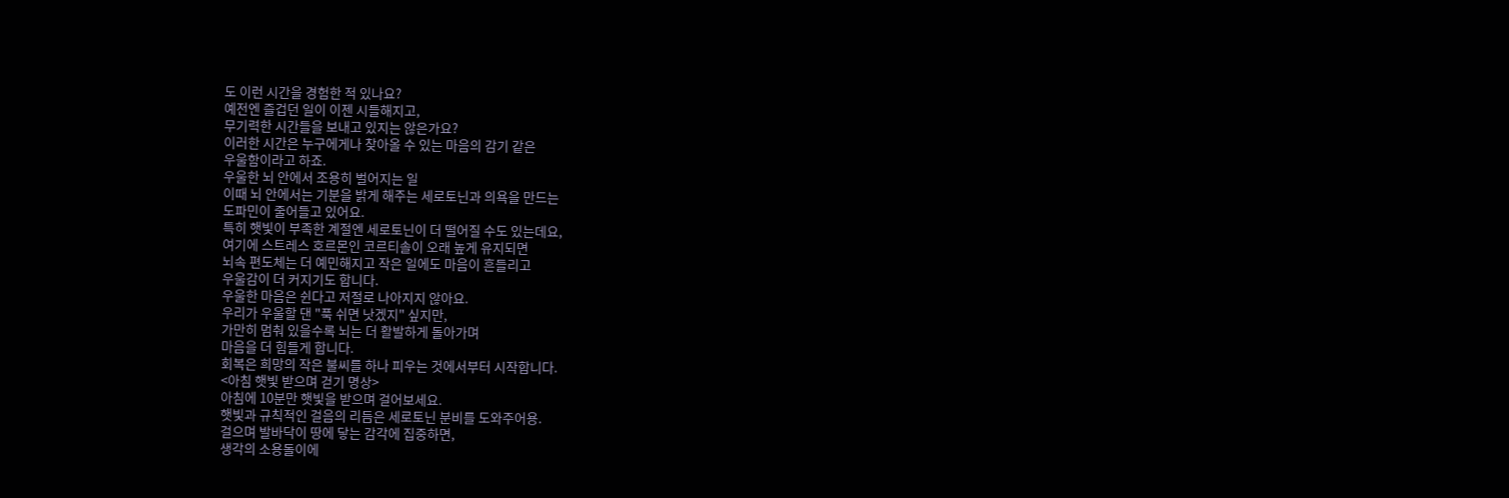도 이런 시간을 경험한 적 있나요?
예전엔 즐겁던 일이 이젠 시들해지고,
무기력한 시간들을 보내고 있지는 않은가요?
이러한 시간은 누구에게나 찾아올 수 있는 마음의 감기 같은
우울함이라고 하죠.
우울한 뇌 안에서 조용히 벌어지는 일
이때 뇌 안에서는 기분을 밝게 해주는 세로토닌과 의욕을 만드는
도파민이 줄어들고 있어요.
특히 햇빛이 부족한 계절엔 세로토닌이 더 떨어질 수도 있는데요,
여기에 스트레스 호르몬인 코르티솔이 오래 높게 유지되면
뇌속 편도체는 더 예민해지고 작은 일에도 마음이 흔들리고
우울감이 더 커지기도 합니다.
우울한 마음은 쉰다고 저절로 나아지지 않아요.
우리가 우울할 댄 "푹 쉬면 낫겠지" 싶지만,
가만히 멈춰 있을수록 뇌는 더 활발하게 돌아가며
마음을 더 힘들게 합니다.
회복은 희망의 작은 불씨를 하나 피우는 것에서부터 시작합니다.
<아침 햇빛 받으며 걷기 명상>
아침에 10분만 햇빛을 받으며 걸어보세요.
햇빛과 규칙적인 걸음의 리듬은 세로토닌 분비를 도와주어용.
걸으며 발바닥이 땅에 닿는 감각에 집중하면,
생각의 소용돌이에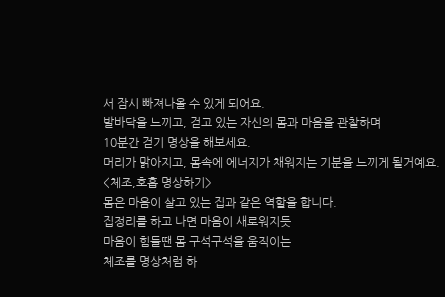서 잠시 빠져나올 수 있게 되어요.
발바닥을 느끼고, 걷고 있는 자신의 몸과 마음을 관찰하며
10분간 걷기 명상을 해보세요.
머리가 맑아지고, 몸속에 에너지가 채워지는 기분을 느끼게 될거예요.
<체조,호흡 명상하기>
몸은 마음이 살고 있는 집과 같은 역할을 합니다.
집정리를 하고 나면 마음이 새로워지듯
마음이 힘들땐 몸 구석구석을 움직이는
체조를 명상처럼 하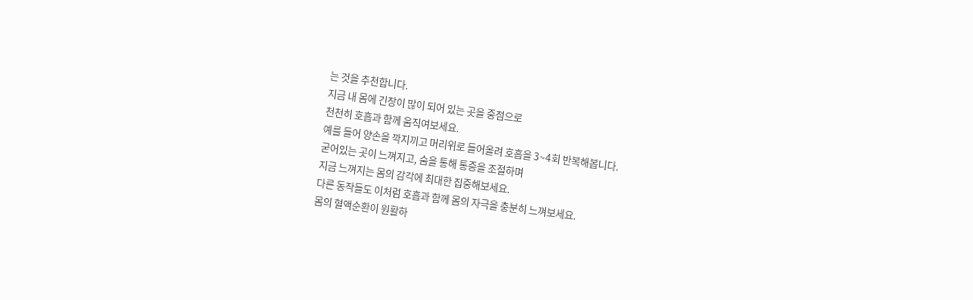는 것을 추천합니다.
지금 내 몸에 긴장이 많이 되어 있는 곳을 중점으로
천천히 호흡과 함께 움직여보세요.
예를 들어 양손을 깍지끼고 머리위로 들어올려 호흡을 3~4회 반복해봅니다.
굳어있는 곳이 느껴지고, 숨을 통해 통증을 조절하며
지금 느껴지는 몸의 감각에 최대한 집중해보세요.
다른 동작들도 이처럼 호흡과 함께 몸의 자극을 충분히 느껴보세요.
몸의 혈액순환이 원활하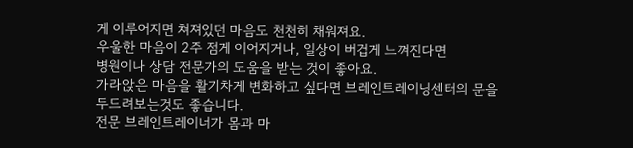게 이루어지면 쳐져있던 마음도 천천히 채워져요.
우울한 마음이 2주 점게 이어지거나, 일상이 버겁게 느껴진다면
병원이나 상담 전문가의 도움을 받는 것이 좋아요.
가라앉은 마음을 활기차게 변화하고 싶다면 브레인트레이닝센터의 문을
두드려보는것도 좋습니다.
전문 브레인트레이너가 몸과 마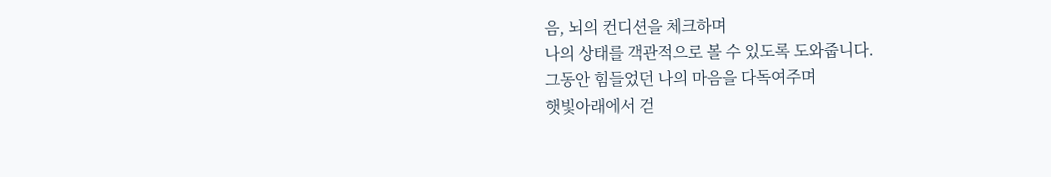음, 뇌의 컨디션을 체크하며
나의 상태를 객관적으로 볼 수 있도록 도와줍니다.
그동안 힘들었던 나의 마음을 다독여주며
햇빛아래에서 걷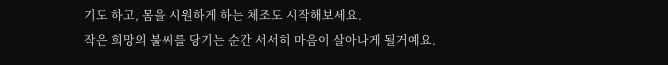기도 하고, 몸을 시원하게 하는 체조도 시작해보세요.
작은 희망의 불씨를 당기는 순간 서서히 마음이 살아나게 될거예요.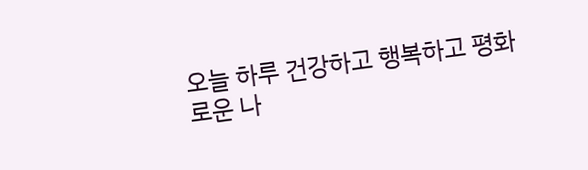오늘 하루 건강하고 행복하고 평화로운 나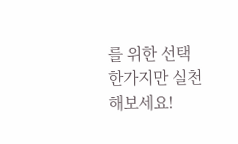를 위한 선택
한가지만 실천해보세요!